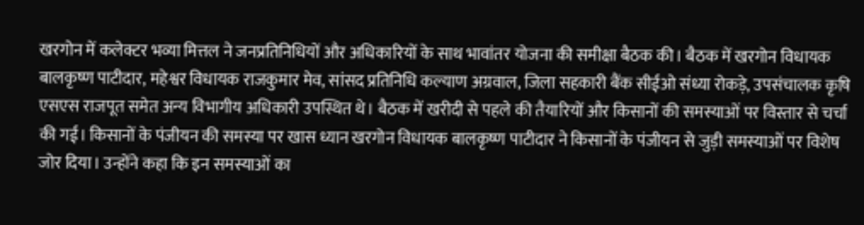खरगोन में कलेक्टर भव्या मित्तल ने जनप्रतिनिधियों और अधिकारियों के साथ भावांतर योजना की समीक्षा बैठक की। बैठक में खरगोन विधायक बालकृष्ण पाटीदार, महेश्वर विधायक राजकुमार मेव, सांसद प्रतिनिधि कल्याण अग्रवाल, जिला सहकारी बैंक सीईओ संध्या रोकड़े, उपसंचालक कृषि एसएस राजपूत समेत अन्य विभागीय अधिकारी उपस्थित थे। बैठक में खरीदी से पहले की तैयारियों और किसानों की समस्याओं पर विस्तार से चर्चा की गई। किसानों के पंजीयन की समस्या पर खास ध्यान खरगोन विधायक बालकृष्ण पाटीदार ने किसानों के पंजीयन से जुड़ी समस्याओं पर विशेष जोर दिया। उन्होंने कहा कि इन समस्याओं का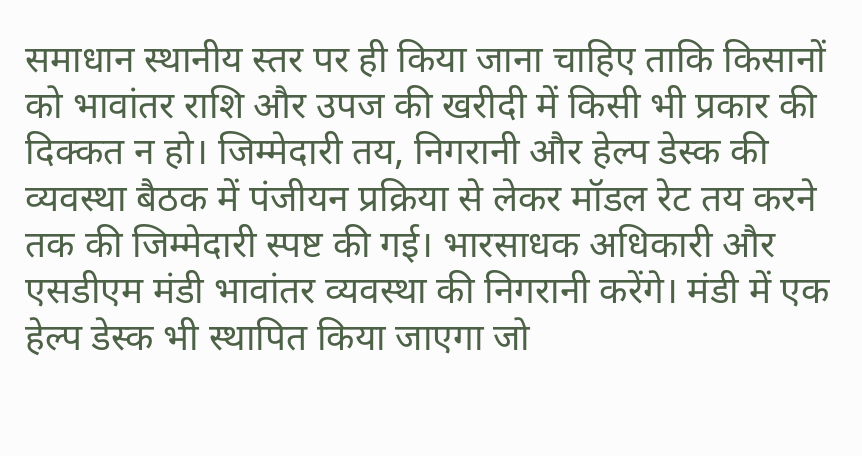समाधान स्थानीय स्तर पर ही किया जाना चाहिए ताकि किसानों को भावांतर राशि और उपज की खरीदी में किसी भी प्रकार की दिक्कत न हो। जिम्मेदारी तय, निगरानी और हेल्प डेस्क की व्यवस्था बैठक में पंजीयन प्रक्रिया से लेकर मॉडल रेट तय करने तक की जिम्मेदारी स्पष्ट की गई। भारसाधक अधिकारी और एसडीएम मंडी भावांतर व्यवस्था की निगरानी करेंगे। मंडी में एक हेल्प डेस्क भी स्थापित किया जाएगा जो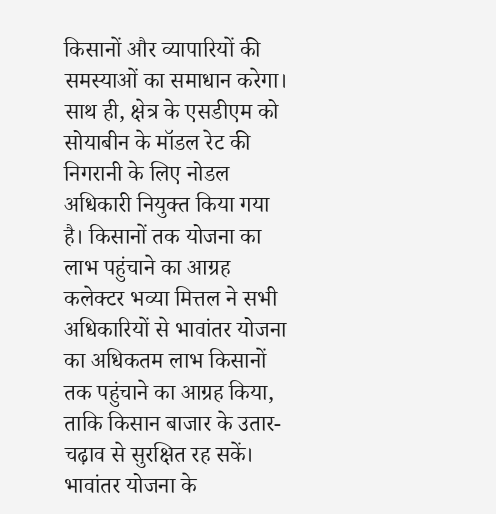किसानों और व्यापारियों की समस्याओं का समाधान करेगा। साथ ही, क्षेत्र के एसडीएम को सोयाबीन के मॉडल रेट की निगरानी के लिए नोडल अधिकारी नियुक्त किया गया है। किसानों तक योजना का लाभ पहुंचाने का आग्रह कलेक्टर भव्या मित्तल ने सभी अधिकारियों से भावांतर योजना का अधिकतम लाभ किसानों तक पहुंचाने का आग्रह किया, ताकि किसान बाजार के उतार-चढ़ाव से सुरक्षित रह सकें। भावांतर योजना के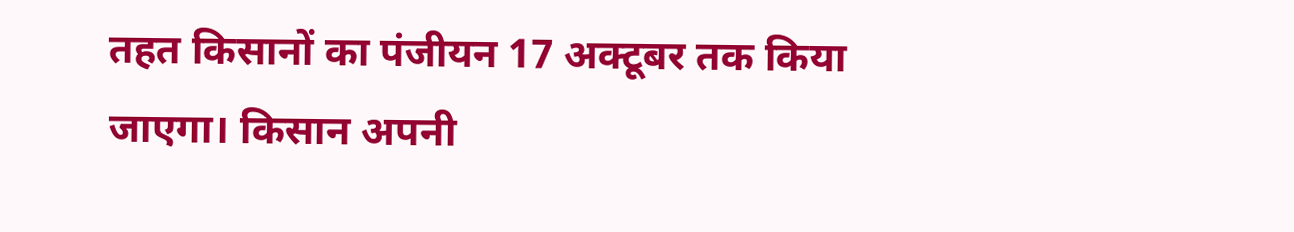तहत किसानों का पंजीयन 17 अक्टूबर तक किया जाएगा। किसान अपनी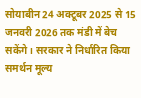सोयाबीन 24 अक्टूबर 2025 से 15 जनवरी 2026 तक मंडी में बेच सकेंगे। सरकार ने निर्धारित किया समर्थन मूल्य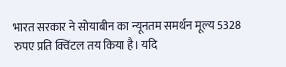भारत सरकार ने सोयाबीन का न्यूनतम समर्थन मूल्य 5328 रुपए प्रति क्विंटल तय किया है। यदि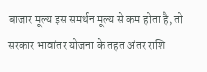बाजार मूल्य इस समर्थन मूल्य से कम होता है, तो सरकार भावांतर योजना के तहत अंतर राशि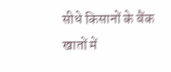सीधे किसानों के बैंक खातों में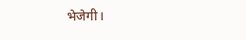भेजेगी।